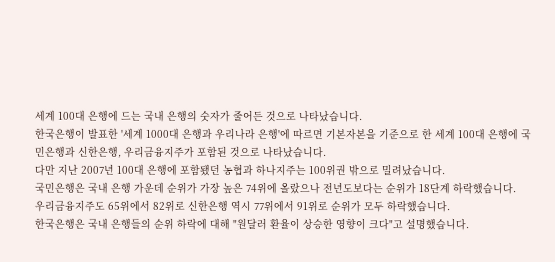세계 100대 은행에 드는 국내 은행의 숫자가 줄어든 것으로 나타났습니다.
한국은행이 발표한 '세계 1000대 은행과 우리나라 은행'에 따르면 기본자본을 기준으로 한 세계 100대 은행에 국민은행과 신한은행, 우리금융지주가 포함된 것으로 나타났습니다.
다만 지난 2007년 100대 은행에 포함됐던 농협과 하나지주는 100위권 밖으로 밀려났습니다.
국민은행은 국내 은행 가운데 순위가 가장 높은 74위에 올랐으나 전년도보다는 순위가 18단계 하락했습니다.
우리금융지주도 65위에서 82위로 신한은행 역시 77위에서 91위로 순위가 모두 하락했습니다.
한국은행은 국내 은행들의 순위 하락에 대해 "원달러 환율이 상승한 영향이 크다"고 설명했습니다.